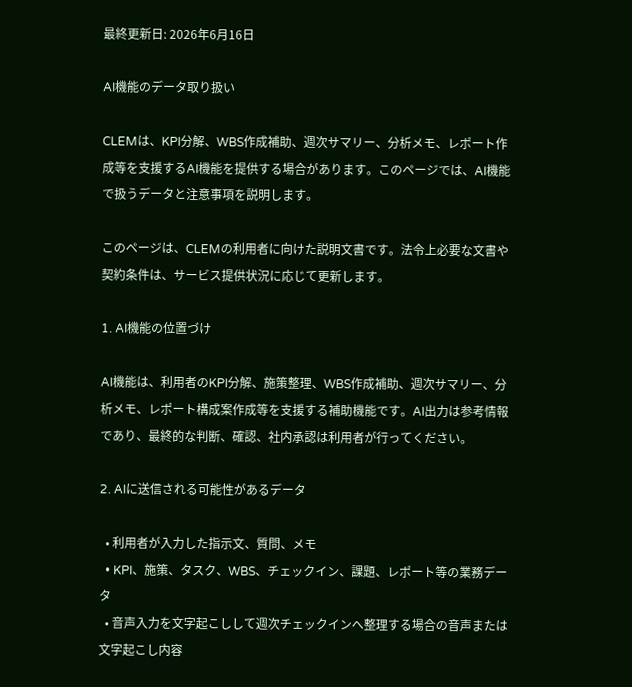最終更新日: 2026年6月16日

AI機能のデータ取り扱い

CLEMは、KPI分解、WBS作成補助、週次サマリー、分析メモ、レポート作成等を支援するAI機能を提供する場合があります。このページでは、AI機能で扱うデータと注意事項を説明します。

このページは、CLEMの利用者に向けた説明文書です。法令上必要な文書や契約条件は、サービス提供状況に応じて更新します。

1. AI機能の位置づけ

AI機能は、利用者のKPI分解、施策整理、WBS作成補助、週次サマリー、分析メモ、レポート構成案作成等を支援する補助機能です。AI出力は参考情報であり、最終的な判断、確認、社内承認は利用者が行ってください。

2. AIに送信される可能性があるデータ

  • 利用者が入力した指示文、質問、メモ
  • KPI、施策、タスク、WBS、チェックイン、課題、レポート等の業務データ
  • 音声入力を文字起こしして週次チェックインへ整理する場合の音声または文字起こし内容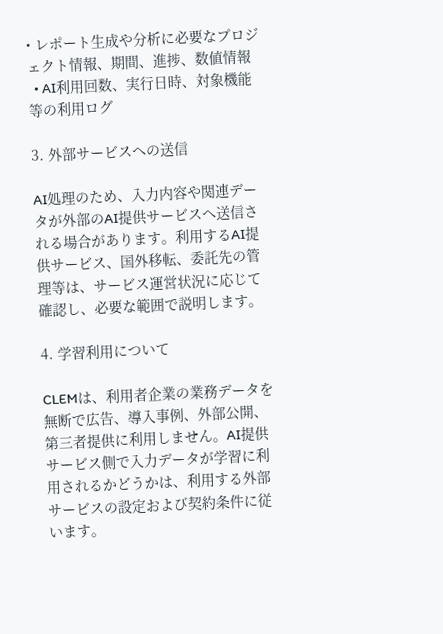• レポート生成や分析に必要なプロジェクト情報、期間、進捗、数値情報
  • AI利用回数、実行日時、対象機能等の利用ログ

3. 外部サービスへの送信

AI処理のため、入力内容や関連データが外部のAI提供サービスへ送信される場合があります。利用するAI提供サービス、国外移転、委託先の管理等は、サービス運営状況に応じて確認し、必要な範囲で説明します。

4. 学習利用について

CLEMは、利用者企業の業務データを無断で広告、導入事例、外部公開、第三者提供に利用しません。AI提供サービス側で入力データが学習に利用されるかどうかは、利用する外部サービスの設定および契約条件に従います。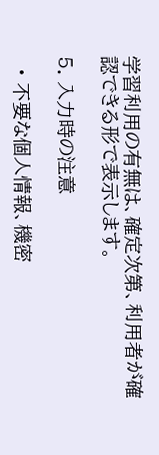学習利用の有無は、確定次第、利用者が確認できる形で表示します。

5. 入力時の注意

  • 不要な個人情報、機密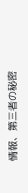情報、第三者の秘密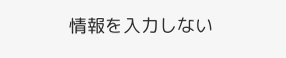情報を入力しない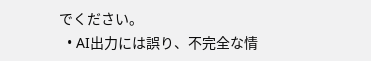でください。
  • AI出力には誤り、不完全な情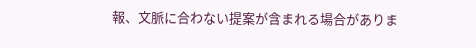報、文脈に合わない提案が含まれる場合がありま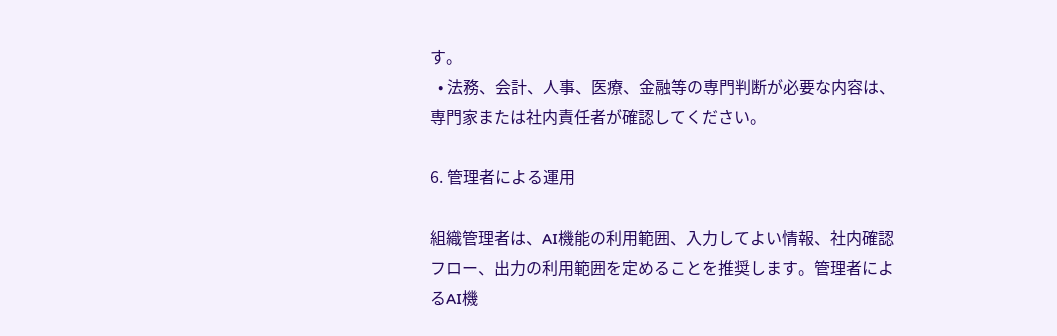す。
  • 法務、会計、人事、医療、金融等の専門判断が必要な内容は、専門家または社内責任者が確認してください。

6. 管理者による運用

組織管理者は、AI機能の利用範囲、入力してよい情報、社内確認フロー、出力の利用範囲を定めることを推奨します。管理者によるAI機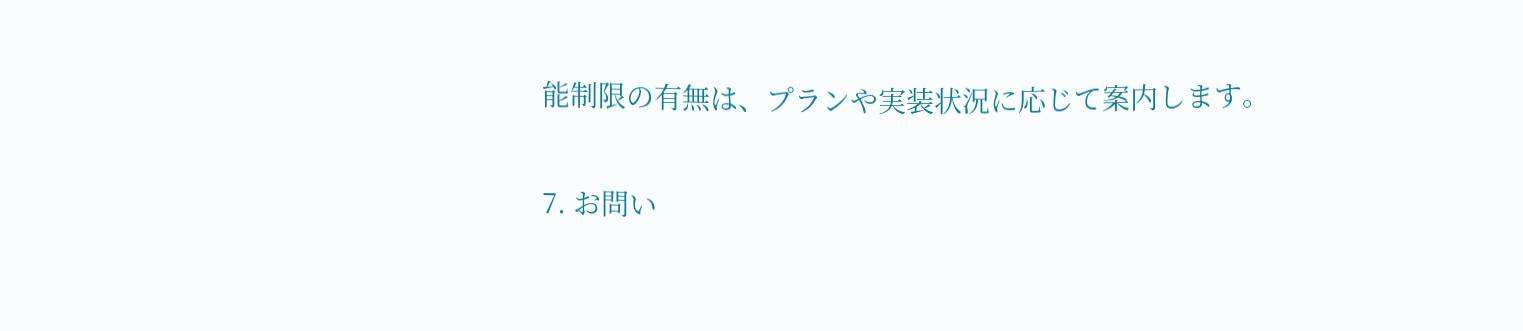能制限の有無は、プランや実装状況に応じて案内します。

7. お問い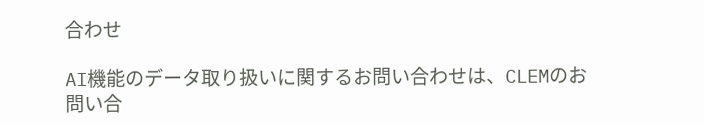合わせ

AI機能のデータ取り扱いに関するお問い合わせは、CLEMのお問い合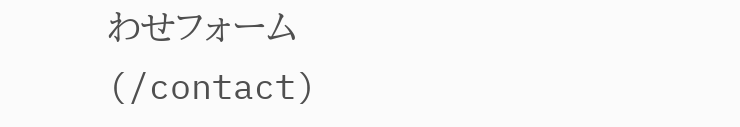わせフォーム(/contact)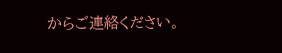からご連絡ください。